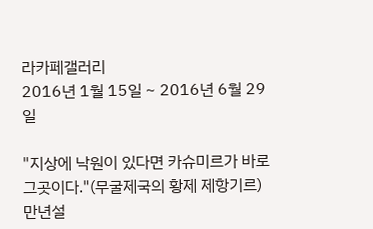라카페갤러리
2016년 1월 15일 ~ 2016년 6월 29일

"지상에 낙원이 있다면 카슈미르가 바로 그곳이다."(무굴제국의 황제 제항기르) 만년설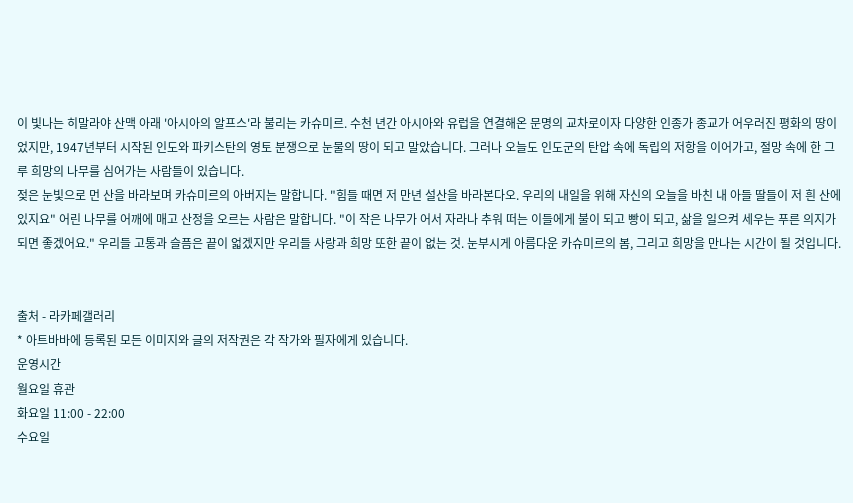이 빛나는 히말라야 산맥 아래 '아시아의 알프스'라 불리는 카슈미르. 수천 년간 아시아와 유럽을 연결해온 문명의 교차로이자 다양한 인종가 종교가 어우러진 평화의 땅이었지만, 1947년부터 시작된 인도와 파키스탄의 영토 분쟁으로 눈물의 땅이 되고 말았습니다. 그러나 오늘도 인도군의 탄압 속에 독립의 저항을 이어가고, 절망 속에 한 그루 희망의 나무를 심어가는 사람들이 있습니다.
젖은 눈빛으로 먼 산을 바라보며 카슈미르의 아버지는 말합니다. "힘들 때면 저 만년 설산을 바라본다오. 우리의 내일을 위해 자신의 오늘을 바친 내 아들 딸들이 저 흰 산에 있지요" 어린 나무를 어깨에 매고 산정을 오르는 사람은 말합니다. "이 작은 나무가 어서 자라나 추워 떠는 이들에게 불이 되고 빵이 되고, 삶을 일으켜 세우는 푸른 의지가 되면 좋겠어요." 우리들 고통과 슬픔은 끝이 얿겠지만 우리들 사랑과 희망 또한 끝이 없는 것. 눈부시게 아름다운 카슈미르의 봄, 그리고 희망을 만나는 시간이 될 것입니다.


출처 - 라카페갤러리
* 아트바바에 등록된 모든 이미지와 글의 저작권은 각 작가와 필자에게 있습니다.
운영시간
월요일 휴관
화요일 11:00 - 22:00
수요일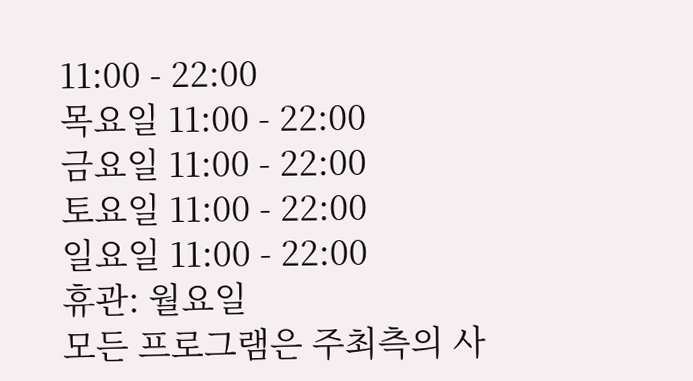11:00 - 22:00
목요일 11:00 - 22:00
금요일 11:00 - 22:00
토요일 11:00 - 22:00
일요일 11:00 - 22:00
휴관: 월요일
모든 프로그램은 주최측의 사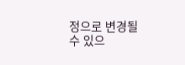정으로 변경될 수 있으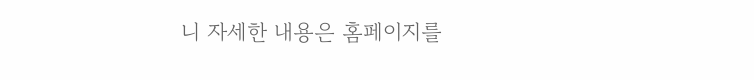니 자세한 내용은 홈페이지를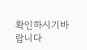확인하시기바랍니다